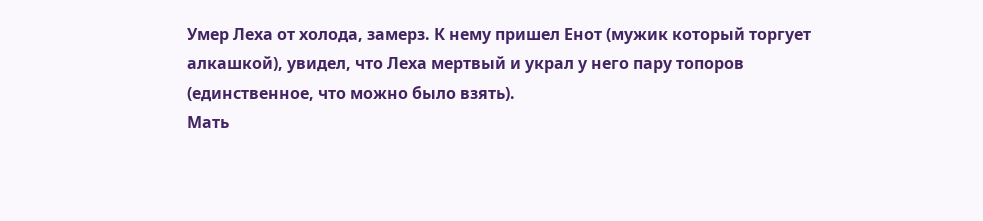Умер Леха от холода, замерз. К нему пришел Енот (мужик который торгует алкашкой), увидел, что Леха мертвый и украл у него пару топоров (единственное, что можно было взять).
Мать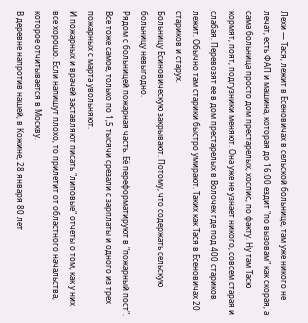Лехи — Тася, лежит в Есеновичах в сельской больнице, там уже никого не лечат, есть ФАП и машина, которая до 16:00 ездит "по вызовам" как скорая, а сама больница просто дом престарелых, хоспис, по факту. Ну там Тасю кормят, поят, подгузники меняют. Она уже не узнает никого, совсем старая и слабая. Перевозят ее в дом престарелых в Волочек где под 400 стариков лежит. Обычно там старики быстро умирают. Таких как Тася в Есеновичах 20 стариков и старух.
Больницу Есиновическую закрывают. Потому, что содержать сельскую больницу невыгодно.
Рядом с больницей пожарная часть. Её переформатируют в "пожарный пост". Все тоже самое, только по 1,5 тысячи срезали с зарплаты и одного из трех пожарных с марта увольняют.
И пожарных и врачей заставляют писать "липовые" отчеты о том, как у них все хорошо. Если напишут плохо, то прилетит от областного начальства, которое отчитывается в Москву.
В деревне напротив нашей, в Кожине, 28 января 80 лет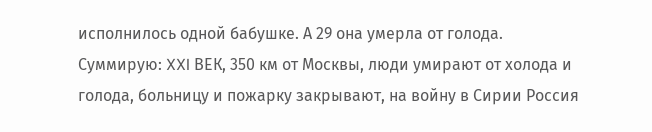исполнилось одной бабушке. А 29 она умерла от голода.
Суммирую: XXI ВЕК, 350 км от Москвы, люди умирают от холода и голода, больницу и пожарку закрывают, на войну в Сирии Россия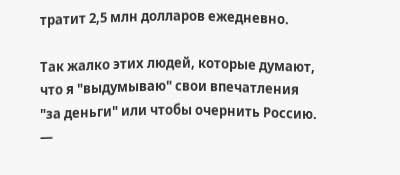тратит 2,5 млн долларов ежедневно.

Так жалко этих людей, которые думают, что я "выдумываю" свои впечатления "за деньги" или чтобы очернить Россию.
—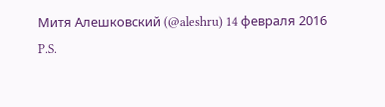Митя Алешковский (@aleshru) 14 февраля 2016
P.S.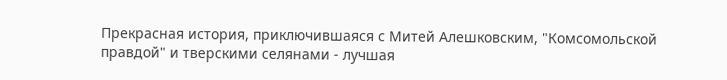Прекрасная история, приключившаяся с Митей Алешковским, "Комсомольской правдой" и тверскими селянами - лучшая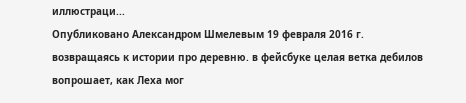иллюстраци...
Опубликовано Александром Шмелевым 19 февраля 2016 г.
возвращаясь к истории про деревню. в фейсбуке целая ветка дебилов вопрошает, как Леха мог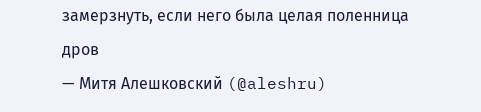замерзнуть, если него была целая поленница дров
— Митя Алешковский (@aleshru)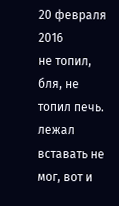20 февраля 2016
не топил, бля, не топил печь. лежал вставать не мог, вот и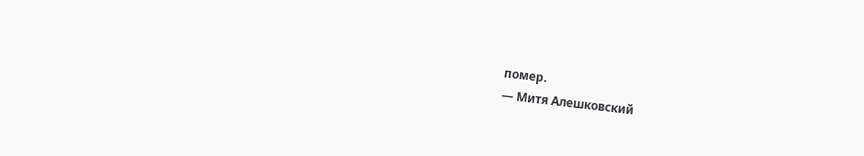помер.
— Митя Алешковский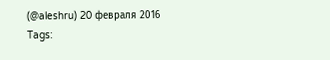(@aleshru) 20 февраля 2016
Tags: